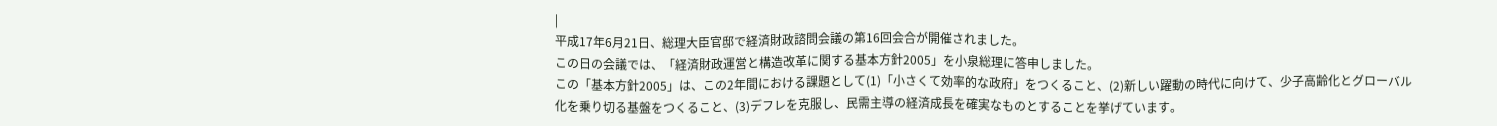|
平成17年6月21日、総理大臣官邸で経済財政諮問会議の第16回会合が開催されました。
この日の会議では、「経済財政運営と構造改革に関する基本方針2005」を小泉総理に答申しました。
この「基本方針2005」は、この2年間における課題として(1)「小さくて効率的な政府」をつくること、(2)新しい躍動の時代に向けて、少子高齢化とグローバル化を乗り切る基盤をつくること、(3)デフレを克服し、民需主導の経済成長を確実なものとすることを挙げています。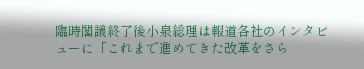臨時閣議終了後小泉総理は報道各社のインタビューに「これまで進めてきた改革をさら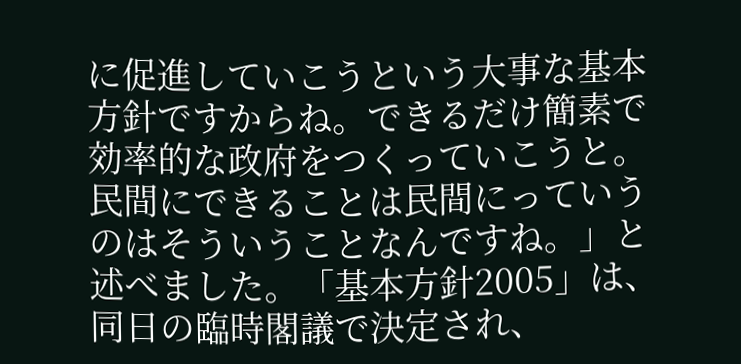に促進していこうという大事な基本方針ですからね。できるだけ簡素で効率的な政府をつくっていこうと。民間にできることは民間にっていうのはそういうことなんですね。」と述べました。「基本方針2005」は、同日の臨時閣議で決定され、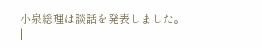小泉総理は談話を発表しました。
|